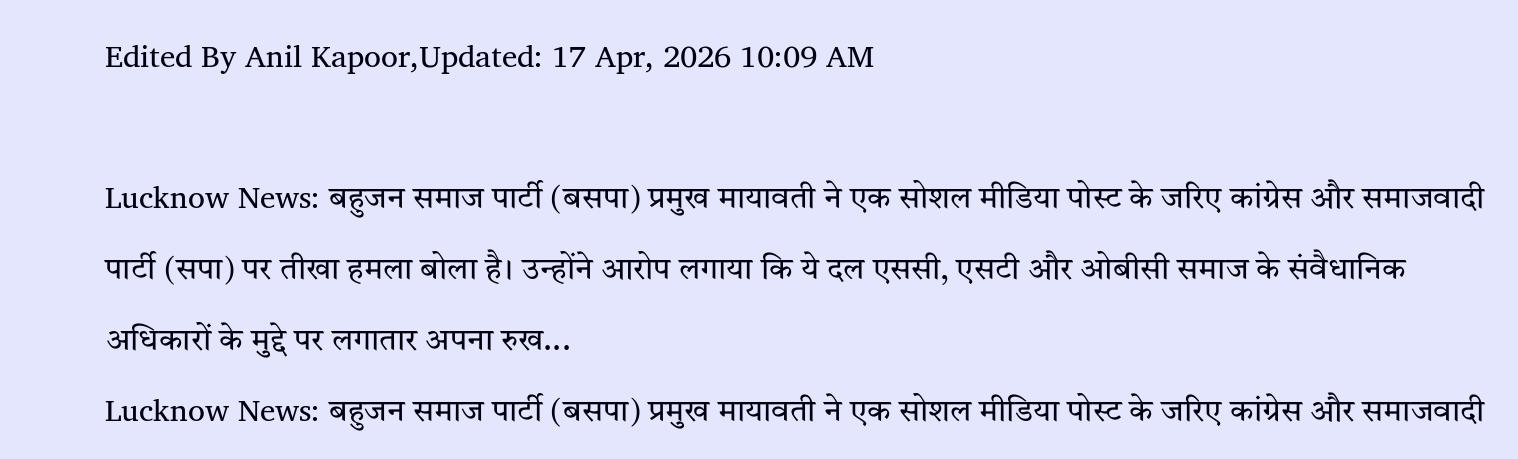Edited By Anil Kapoor,Updated: 17 Apr, 2026 10:09 AM

Lucknow News: बहुजन समाज पार्टी (बसपा) प्रमुख मायावती ने एक सोशल मीडिया पोस्ट के जरिए कांग्रेस और समाजवादी पार्टी (सपा) पर तीखा हमला बोला है। उन्होंने आरोप लगाया कि ये दल एससी, एसटी और ओबीसी समाज के संवैधानिक अधिकारों के मुद्दे पर लगातार अपना रुख...
Lucknow News: बहुजन समाज पार्टी (बसपा) प्रमुख मायावती ने एक सोशल मीडिया पोस्ट के जरिए कांग्रेस और समाजवादी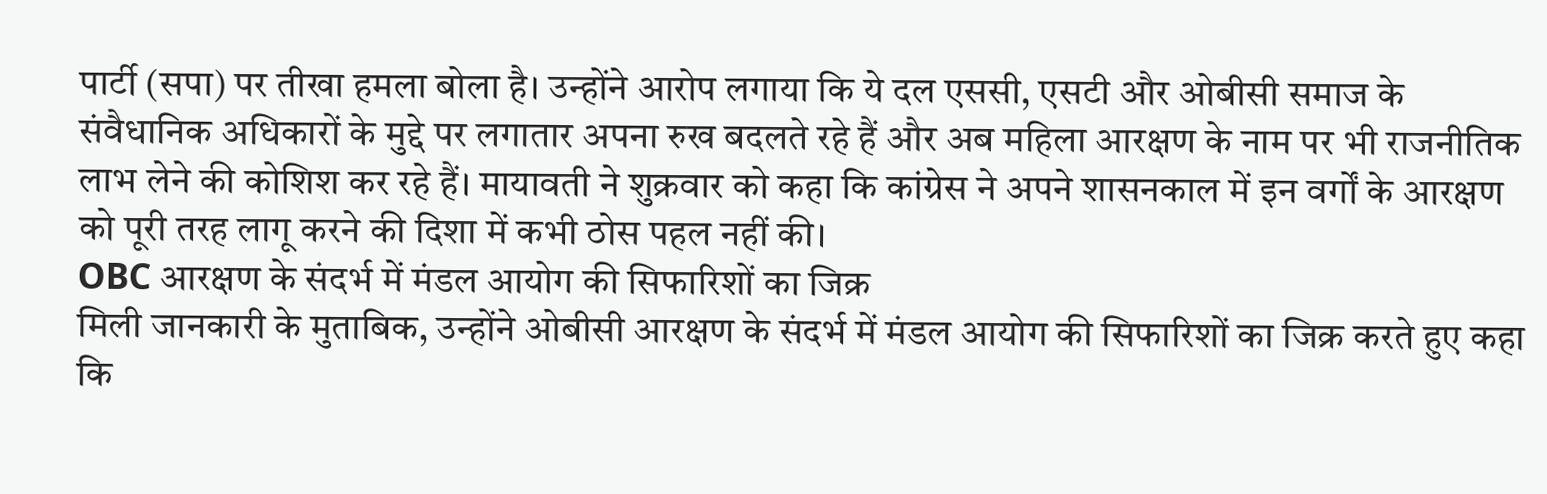पार्टी (सपा) पर तीखा हमला बोला है। उन्होंने आरोप लगाया कि ये दल एससी, एसटी और ओबीसी समाज के संवैधानिक अधिकारों के मुद्दे पर लगातार अपना रुख बदलते रहे हैं और अब महिला आरक्षण के नाम पर भी राजनीतिक लाभ लेने की कोशिश कर रहे हैं। मायावती ने शुक्रवार को कहा कि कांग्रेस ने अपने शासनकाल में इन वर्गों के आरक्षण को पूरी तरह लागू करने की दिशा में कभी ठोस पहल नहीं की।
OBC आरक्षण के संदर्भ में मंडल आयोग की सिफारिशों का जिक्र
मिली जानकारी के मुताबिक, उन्होंने ओबीसी आरक्षण के संदर्भ में मंडल आयोग की सिफारिशों का जिक्र करते हुए कहा कि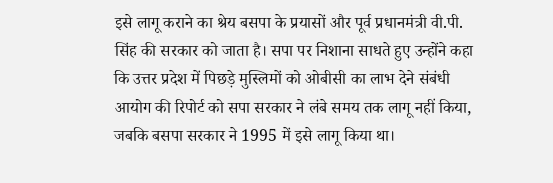इसे लागू कराने का श्रेय बसपा के प्रयासों और पूर्व प्रधानमंत्री वी.पी. सिंह की सरकार को जाता है। सपा पर निशाना साधते हुए उन्होंने कहा कि उत्तर प्रदेश में पिछड़े मुस्लिमों को ओबीसी का लाभ देने संबंधी आयोग की रिपोर्ट को सपा सरकार ने लंबे समय तक लागू नहीं किया, जबकि बसपा सरकार ने 1995 में इसे लागू किया था।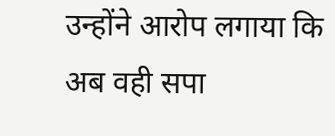उन्होंने आरोप लगाया कि अब वही सपा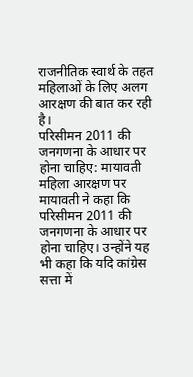राजनीतिक स्वार्थ के तहत महिलाओं के लिए अलग आरक्षण की बात कर रही है।
परिसीमन 2011 की जनगणना के आधार पर होना चाहिए: मायावती
महिला आरक्षण पर मायावती ने कहा कि परिसीमन 2011 की जनगणना के आधार पर होना चाहिए। उन्होंने यह भी कहा कि यदि कांग्रेस सत्ता में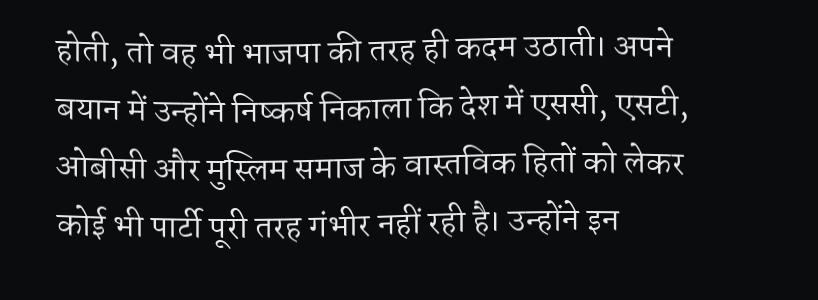होती, तो वह भी भाजपा की तरह ही कदम उठाती। अपने बयान में उन्होंने निष्कर्ष निकाला कि देश में एससी, एसटी, ओबीसी और मुस्लिम समाज के वास्तविक हितों को लेकर कोई भी पार्टी पूरी तरह गंभीर नहीं रही है। उन्होंने इन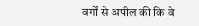वर्गों से अपील की कि वे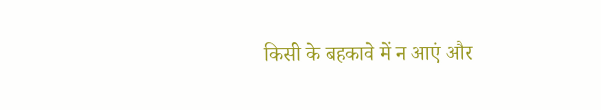किसी के बहकावे में न आएं और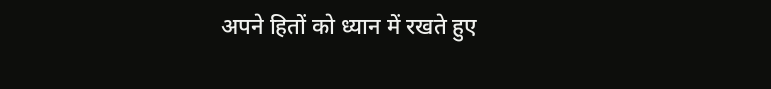अपने हितों को ध्यान में रखते हुए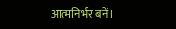आत्मनिर्भर बनें।